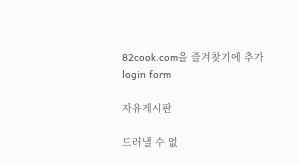82cook.com을 즐겨찾기에 추가
login form

자유게시판

드러낼 수 없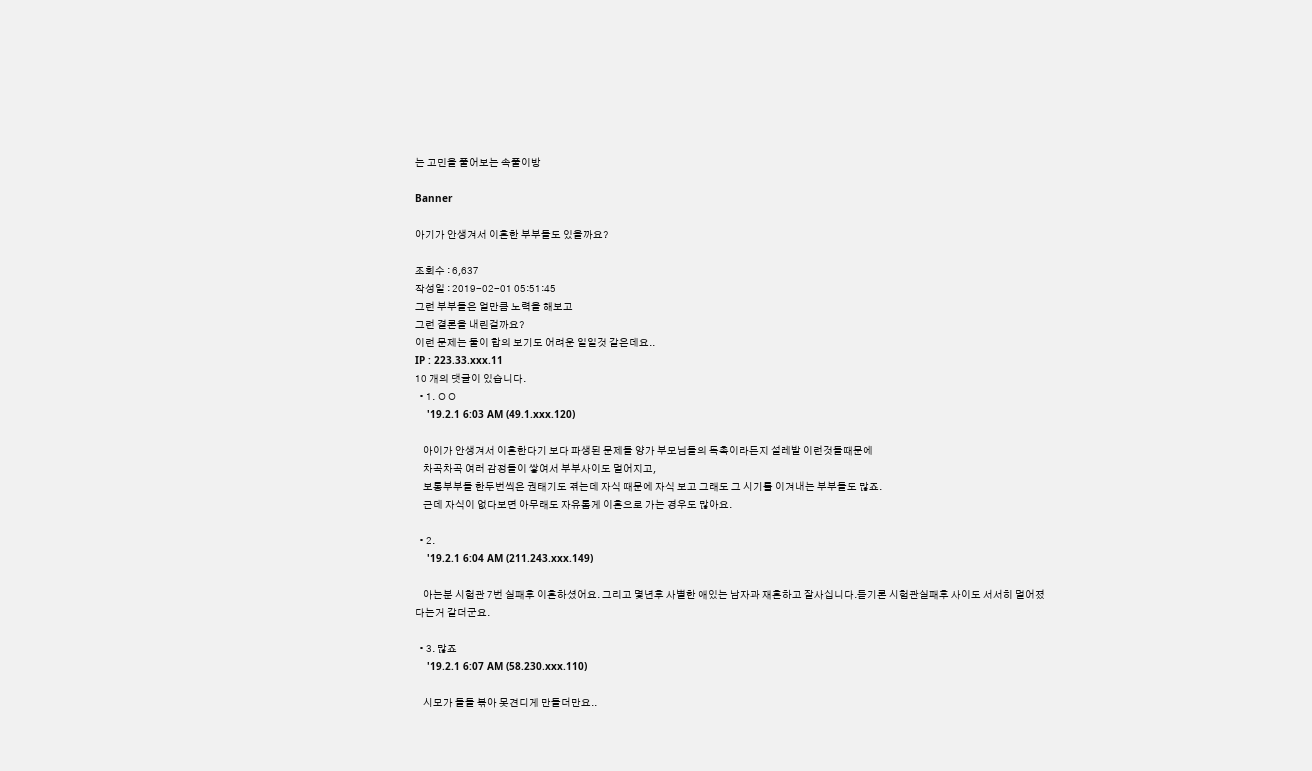는 고민을 풀어보는 속풀이방

Banner

아기가 안생겨서 이혼한 부부들도 있을까요?

조회수 : 6,637
작성일 : 2019-02-01 05:51:45
그런 부부들은 얼만큼 노력을 해보고
그런 결론을 내린걸까요?
이런 문제는 둘이 합의 보기도 어려운 일일것 같은데요..
IP : 223.33.xxx.11
10 개의 댓글이 있습니다.
  • 1. ㅇㅇ
    '19.2.1 6:03 AM (49.1.xxx.120)

    아이가 안생겨서 이혼한다기 보다 파생된 문제들 양가 부모님들의 독촉이라든지 설레발 이런것들때문에
    차곡차곡 여러 감정들이 쌓여서 부부사이도 멀어지고,
    보통부부들 한두번씩은 권태기도 겪는데 자식 때문에 자식 보고 그래도 그 시기를 이겨내는 부부들도 많죠.
    근데 자식이 없다보면 아무래도 자유롭게 이혼으로 가는 경우도 많아요.

  • 2.
    '19.2.1 6:04 AM (211.243.xxx.149)

    아는분 시험관 7번 실패후 이혼하셨어요. 그리고 몇년후 사별한 애있는 남자과 재혼하고 잘사십니다.듣기론 시험관실패후 사이도 서서히 멀어졌다는거 같더군요.

  • 3. 많죠
    '19.2.1 6:07 AM (58.230.xxx.110)

    시모가 들들 볶아 못견디게 만들더만요..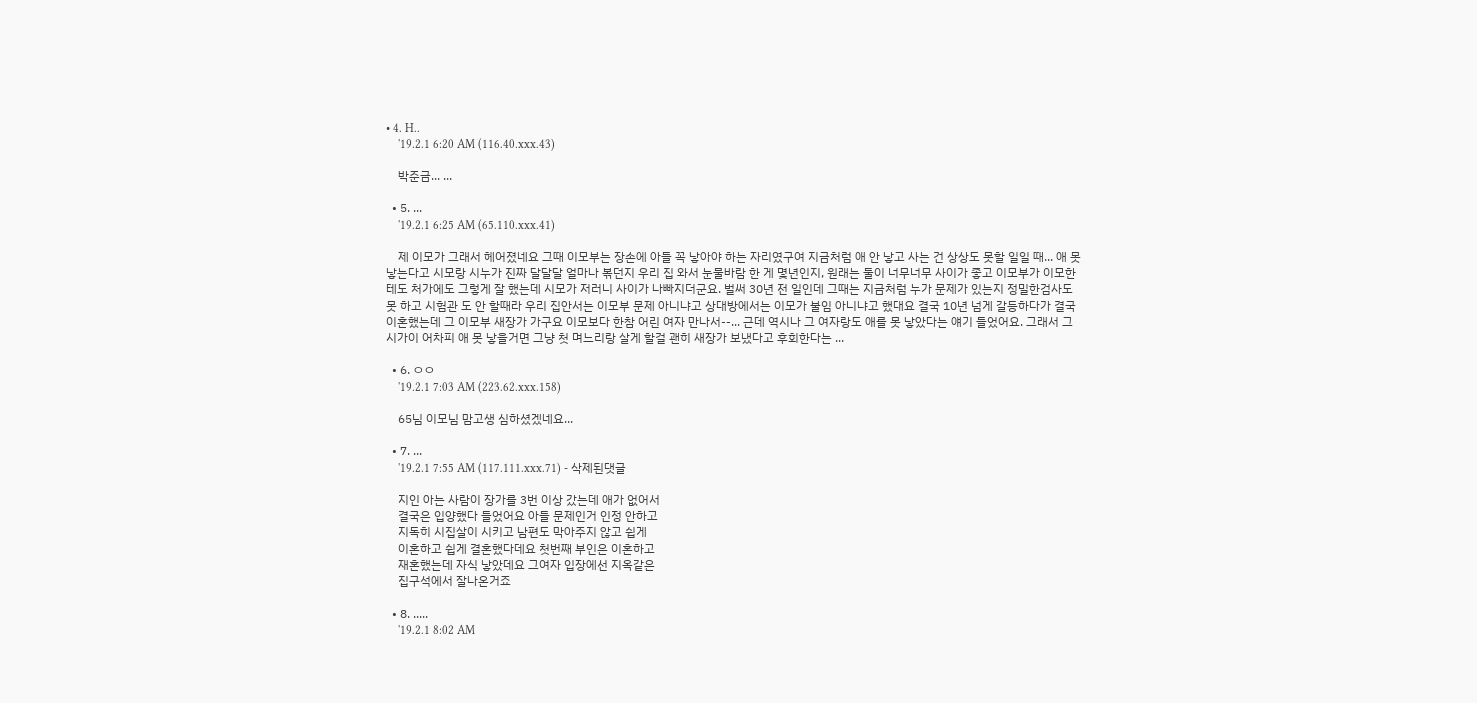• 4. H..
    '19.2.1 6:20 AM (116.40.xxx.43)

    박준금... ...

  • 5. ...
    '19.2.1 6:25 AM (65.110.xxx.41)

    제 이모가 그래서 헤어졌네요 그때 이모부는 장손에 아들 꼭 낳아야 하는 자리였구여 지금처럼 애 안 낳고 사는 건 상상도 못할 일일 때... 애 못 낳는다고 시모랑 시누가 진짜 달달달 얼마나 볶던지 우리 집 와서 눈물바람 한 게 몇년인지, 원래는 둘이 너무너무 사이가 좋고 이모부가 이모한테도 처가에도 그렇게 잘 했는데 시모가 저러니 사이가 나빠지더군요. 벌써 30년 전 일인데 그때는 지금처럼 누가 문제가 있는지 정밀한검사도 못 하고 시험관 도 안 할때라 우리 집안서는 이모부 문제 아니냐고 상대방에서는 이모가 불임 아니냐고 했대요 결국 10년 넘게 갈등하다가 결국 이혼했는데 그 이모부 새장가 가구요 이모보다 한참 어린 여자 만나서--... 근데 역시나 그 여자랑도 애를 못 낳았다는 얘기 들었어요. 그래서 그 시가이 어차피 애 못 낳을거면 그냥 첫 며느리랑 살게 할걸 괜히 새장가 보냈다고 후회한다는 ...

  • 6. ㅇㅇ
    '19.2.1 7:03 AM (223.62.xxx.158)

    65님 이모님 맘고생 심하셨겠네요...

  • 7. ...
    '19.2.1 7:55 AM (117.111.xxx.71) - 삭제된댓글

    지인 아는 사람이 장가를 3번 이상 갔는데 애가 없어서
    결국은 입양했다 들었어요 아들 문제인거 인정 안하고
    지독히 시집살이 시키고 남편도 막아주지 않고 쉽게
    이혼하고 쉽게 결혼했다데요 첫번째 부인은 이혼하고
    재혼했는데 자식 낳았데요 그여자 입장에선 지옥같은
    집구석에서 잘나온거죠

  • 8. .....
    '19.2.1 8:02 AM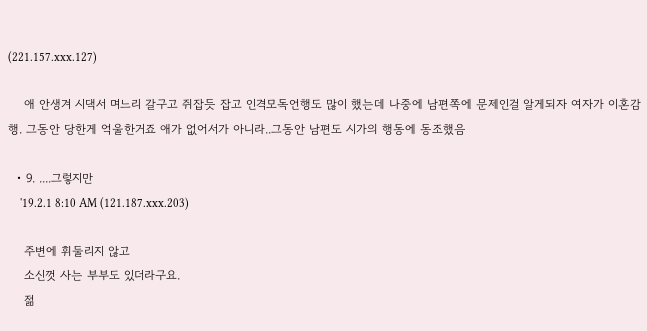(221.157.xxx.127)

    애 안생겨 시댁서 며느리 갈구고 쥐잡듯 잡고 인격모독언행도 많이 했는데 나중에 남편쪽에 문제인걸 알게되자 여자가 이혼감행. 그동안 당한게 억울한거죠 애가 없어서가 아니라..그동안 남편도 시가의 행동에 동조했음

  • 9. ....그렇지만
    '19.2.1 8:10 AM (121.187.xxx.203)

    주변에 휘둘리지 않고
    소신껏 사는 부부도 있더라구요.
    젊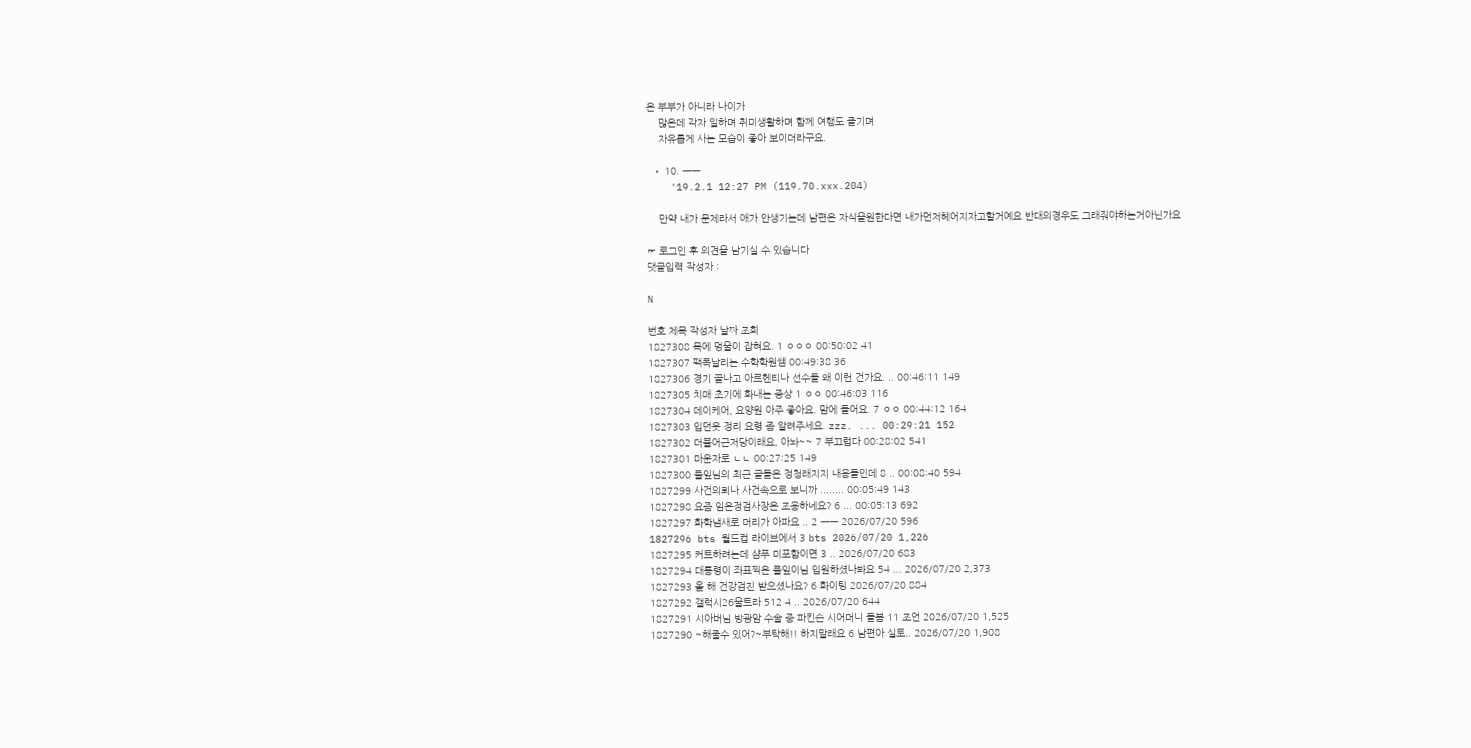은 부부가 아니라 나이가
    많은데 각자 일하며 취미생활하며 함께 여행도 즐기며
    자유롭게 사는 모습이 좋아 보이더라구요.

  • 10. ㅡㅡ
    '19.2.1 12:27 PM (119.70.xxx.204)

    만약 내가 문제라서 애가 안생기는데 남편은 자식을원한다면 내가먼저헤어지자고할거예요 반대의경우도 그래줘야하는거아닌가요

☞ 로그인 후 의견을 남기실 수 있습니다
댓글입력 작성자 :

N

번호 제목 작성자 날짜 조회
1827308 목에 멍울이 잡혀요. 1 ㅇㅇㅇ 00:50:02 41
1827307 팩폭날리는 수학학원쌤 00:49:38 36
1827306 경기 끝나고 아르헨티나 선수들 왜 이런 건가요. .. 00:46:11 149
1827305 치매 초기에 화내는 증상 1 ㅇㅇ 00:46:03 116
1827304 데이케어, 요양원 아주 좋아요. 맘에 들어요. 7 ㅇㅇ 00:44:12 164
1827303 입던옷 정리 요령 좀 알려주세요. zzz. ... 00:29:21 152
1827302 더불어근저당이래요, 아놔~~ 7 부끄럽다 00:28:02 541
1827301 마운자로 ㄴㄴ 00:27:25 149
1827300 풀잎님의 최근 글들은 정청래지지 내용들인데 8 .. 00:08:40 594
1827299 사건의뢰나 사건속으로 보니까 ........ 00:05:49 143
1827298 요즘 임은정검사장은 조용하네요? 6 ... 00:05:13 692
1827297 화학냄새로 머리가 아파요 .. 2 ㅡㅡ 2026/07/20 596
1827296 bts 월드컵 라이브에서 3 bts 2026/07/20 1,226
1827295 커트하려는데 샴푸 미포함이면 3 .. 2026/07/20 683
1827294 대통령이 좌표찍은 풀잎이님 입원하셨나봐요 54 ... 2026/07/20 2,373
1827293 올 해 건강검진 받으셨나요? 6 화이팅 2026/07/20 884
1827292 갤럭시26울트라 512 4 .. 2026/07/20 644
1827291 시아버님 방광암 수술 중 파킨슨 시어머니 돌봄 11 조언 2026/07/20 1,525
1827290 ~해줄수 있어?~부탁해!! 하지말래요 6 남편아 실토.. 2026/07/20 1,908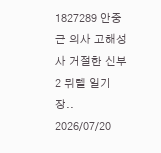1827289 안중근 의사 고해성사 거절한 신부 2 뮈텔 일기장.. 2026/07/20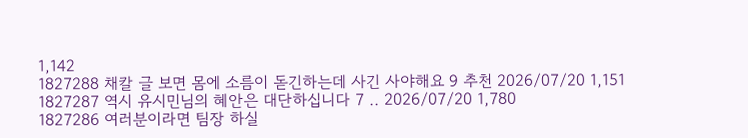1,142
1827288 채칼 글 보면 몸에 소름이 돋긴하는데 사긴 사야해요 9 추천 2026/07/20 1,151
1827287 역시 유시민님의 혜안은 대단하십니다 7 .. 2026/07/20 1,780
1827286 여러분이라면 팀장 하실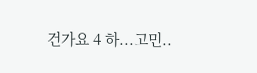건가요 4 하...고민..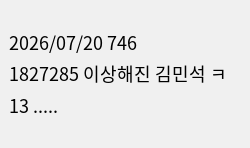2026/07/20 746
1827285 이상해진 김민석 ㅋ 13 .....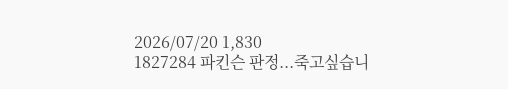2026/07/20 1,830
1827284 파킨슨 판정...죽고싶습니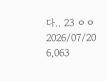다.. 23 ㅇㅇ 2026/07/20 6,063